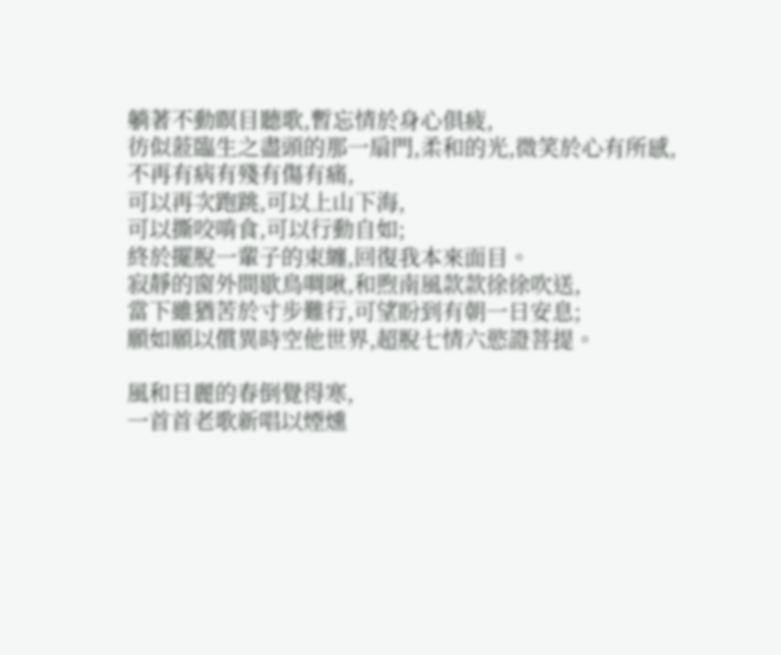躺著不動瞑目聽歌,暫忘情於身心俱疲,
彷似蒞臨生之盡頭的那一扇門,柔和的光,微笑於心有所感,不再有病有殘有傷有痛,
可以再次跑跳,可以上山下海,
可以撕咬啃食,可以行動自如;
終於擺脫一輩子的束纏,回復我本來面目。
寂靜的窗外間歇鳥啁啾,和煦南風款款徐徐吹送,
當下雖猶苦於寸步難行,可望盼到有朝一日安息;
願如願以償異時空他世界,超脫七情六慾證菩提。

風和日麗的春倒覺得寒,
一首首老歌新唱以煙燻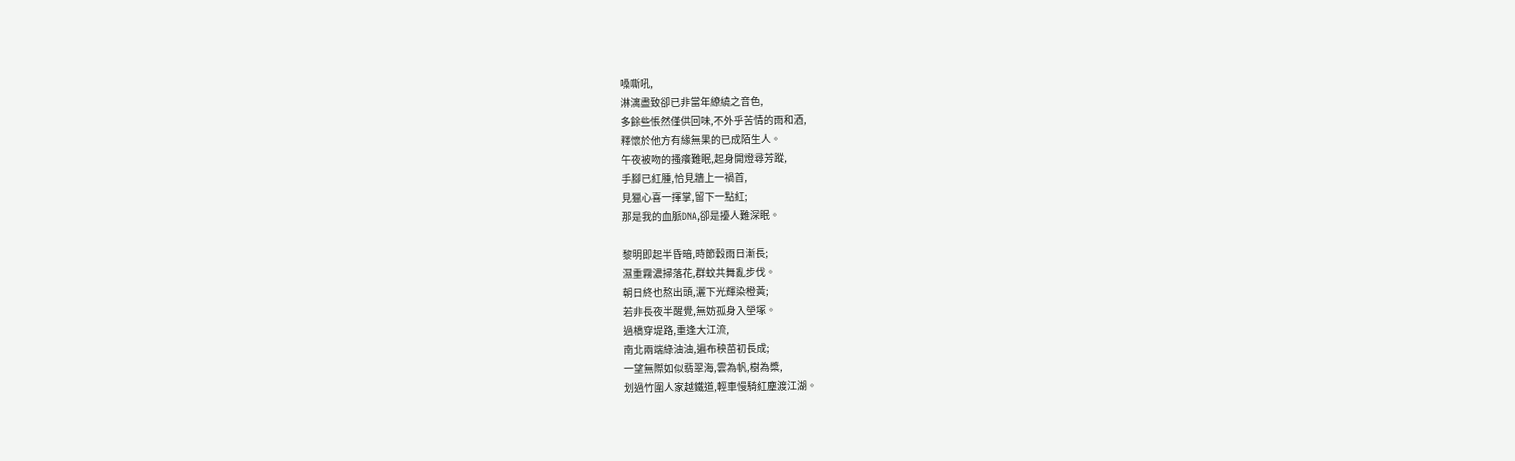嗓嘶吼,
淋漓盡致卻已非當年繚繞之音色,
多餘些悵然僅供回味,不外乎苦情的雨和酒,
釋懷於他方有緣無果的已成陌生人。
午夜被吻的搔癢難眠,起身開燈尋芳蹤,
手腳已紅腫,恰見牆上一禍首,
見獵心喜一揮掌,留下一點紅;
那是我的血脈DNA,卻是擾人難深眠。

黎明即起半昏暗,時節穀雨日漸長;
濕重霧濃掃落花,群蚊共舞亂步伐。
朝日終也熬出頭,灑下光輝染橙黃;
若非長夜半醒覺,無妨孤身入塋塚。
過橋穿堤路,重逢大江流,
南北兩端綠油油,遍布秧苗初長成;
一望無際如似翡翠海,雲為帆,樹為槳,
划過竹圍人家越鐵道,輕車慢騎紅塵渡江湖。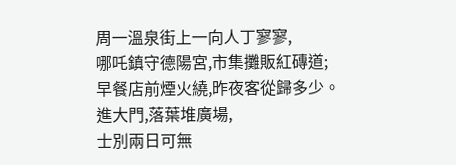周一溫泉街上一向人丁寥寥,
哪吒鎮守德陽宮,市集攤販紅磚道;
早餐店前煙火繞,昨夜客從歸多少。
進大門,落葉堆廣場,
士別兩日可無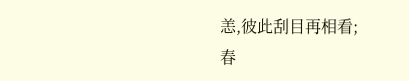恙,彼此刮目再相看;
春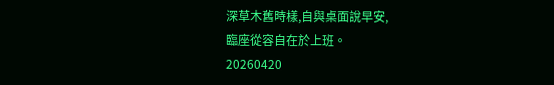深草木舊時樣,自與桌面說早安,
臨座從容自在於上班。
20260420